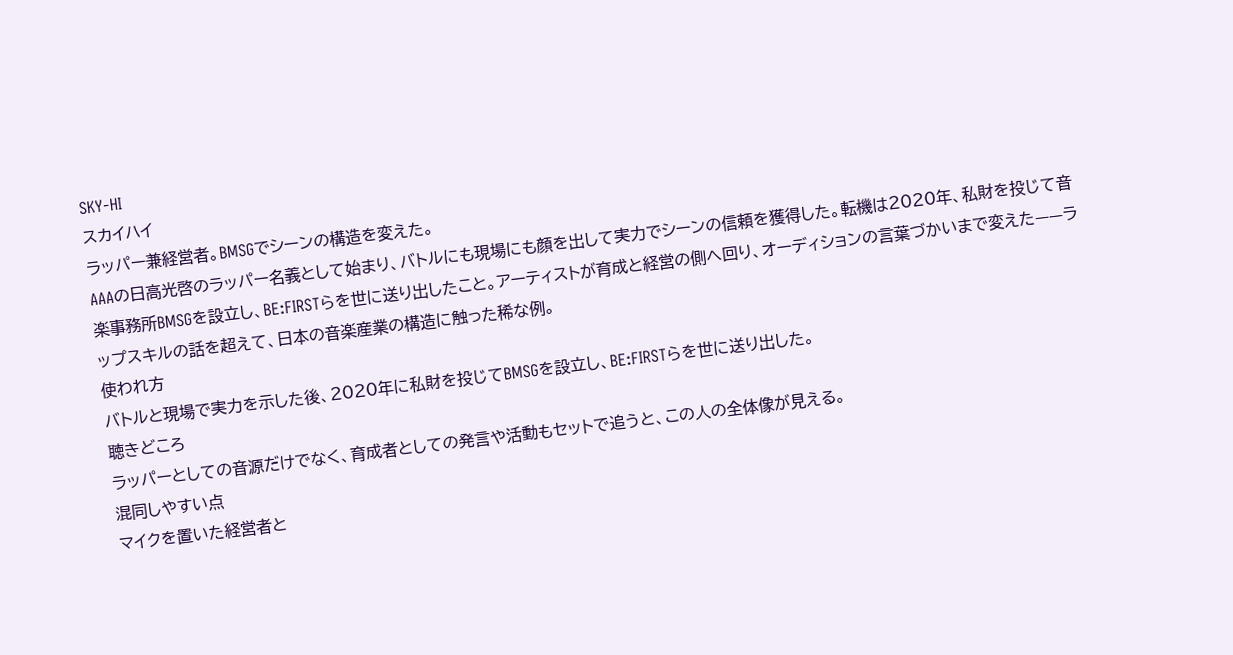SKY-HI
スカイハイ
ラッパー兼経営者。BMSGでシーンの構造を変えた。
AAAの日高光啓のラッパー名義として始まり、バトルにも現場にも顔を出して実力でシーンの信頼を獲得した。転機は2020年、私財を投じて音楽事務所BMSGを設立し、BE:FIRSTらを世に送り出したこと。アーティストが育成と経営の側へ回り、オーディションの言葉づかいまで変えた——ラップスキルの話を超えて、日本の音楽産業の構造に触った稀な例。
使われ方
バトルと現場で実力を示した後、2020年に私財を投じてBMSGを設立し、BE:FIRSTらを世に送り出した。
聴きどころ
ラッパーとしての音源だけでなく、育成者としての発言や活動もセットで追うと、この人の全体像が見える。
混同しやすい点
マイクを置いた経営者と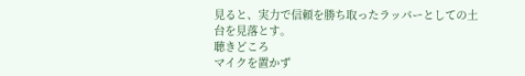見ると、実力で信頼を勝ち取ったラッパーとしての土台を見落とす。
聴きどころ
マイクを置かず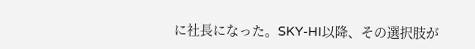に社長になった。SKY-HI以降、その選択肢が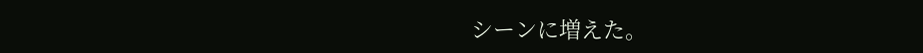シーンに増えた。